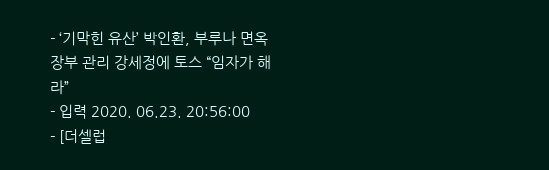- ‘기막힌 유산’ 박인환, 부루나 면옥 장부 관리 강세정에 토스 “임자가 해라”
- 입력 2020. 06.23. 20:56:00
- [더셀럽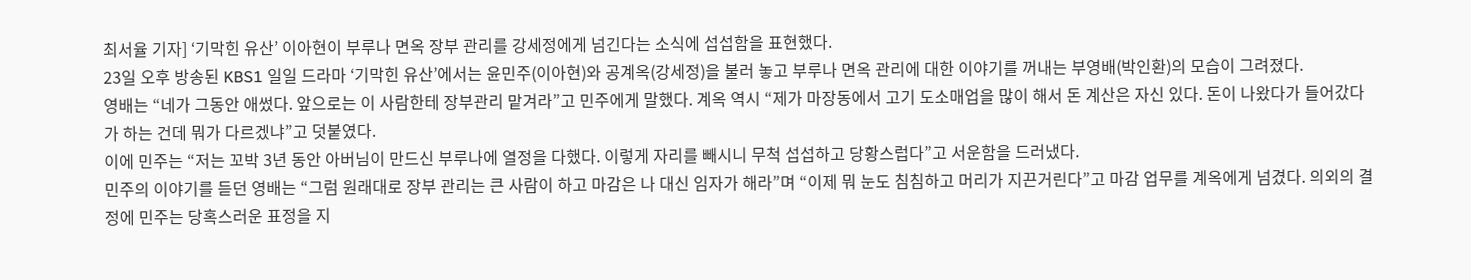최서율 기자] ‘기막힌 유산’ 이아현이 부루나 면옥 장부 관리를 강세정에게 넘긴다는 소식에 섭섭함을 표현했다.
23일 오후 방송된 KBS1 일일 드라마 ‘기막힌 유산’에서는 윤민주(이아현)와 공계옥(강세정)을 불러 놓고 부루나 면옥 관리에 대한 이야기를 꺼내는 부영배(박인환)의 모습이 그려졌다.
영배는 “네가 그동안 애썼다. 앞으로는 이 사람한테 장부관리 맡겨라”고 민주에게 말했다. 계옥 역시 “제가 마장동에서 고기 도소매업을 많이 해서 돈 계산은 자신 있다. 돈이 나왔다가 들어갔다가 하는 건데 뭐가 다르겠냐”고 덧붙였다.
이에 민주는 “저는 꼬박 3년 동안 아버님이 만드신 부루나에 열정을 다했다. 이렇게 자리를 빼시니 무척 섭섭하고 당황스럽다”고 서운함을 드러냈다.
민주의 이야기를 듣던 영배는 “그럼 원래대로 장부 관리는 큰 사람이 하고 마감은 나 대신 임자가 해라”며 “이제 뭐 눈도 침침하고 머리가 지끈거린다”고 마감 업무를 계옥에게 넘겼다. 의외의 결정에 민주는 당혹스러운 표정을 지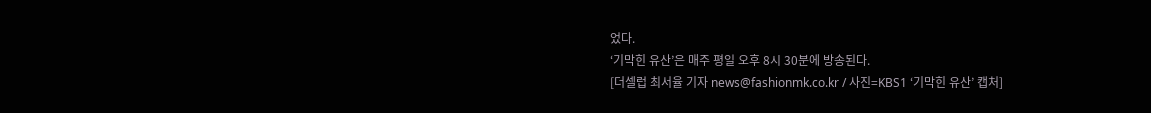었다.
‘기막힌 유산’은 매주 평일 오후 8시 30분에 방송된다.
[더셀럽 최서율 기자 news@fashionmk.co.kr / 사진=KBS1 ‘기막힌 유산’ 캡처]